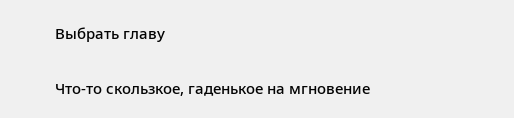Выбрать главу

Что-то скользкое, гаденькое на мгновение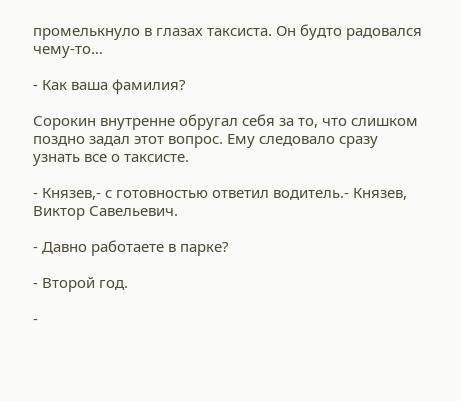промелькнуло в глазах таксиста. Он будто радовался чему-то…

- Как ваша фамилия?

Сорокин внутренне обругал себя за то, что слишком поздно задал этот вопрос. Ему следовало сразу узнать все о таксисте.

- Князев,- с готовностью ответил водитель.- Князев, Виктор Савельевич.

- Давно работаете в парке?

- Второй год.

-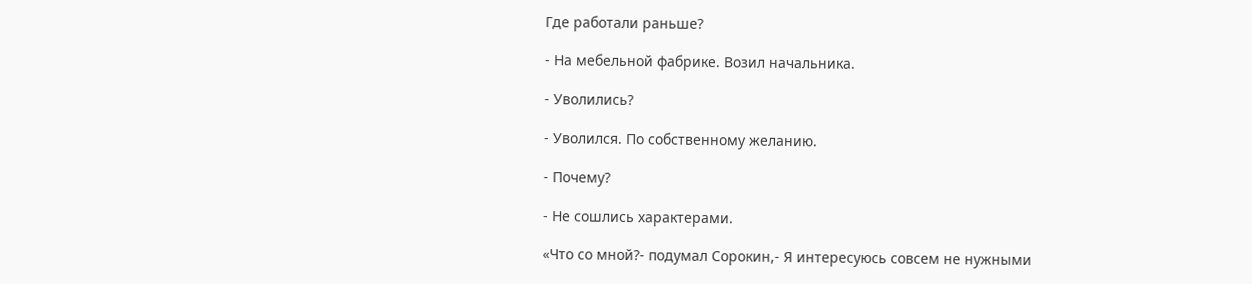Где работали раньше?

- На мебельной фабрике. Возил начальника.

- Уволились?

- Уволился. По собственному желанию.

- Почему?

- Не сошлись характерами.

«Что со мной?- подумал Сорокин,- Я интересуюсь совсем не нужными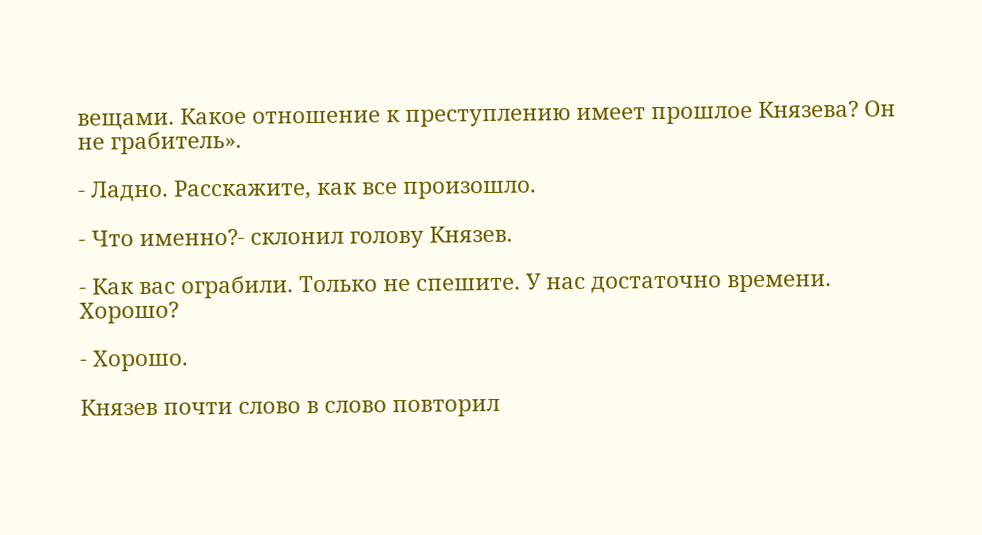вещами. Какое отношение к преступлению имеет прошлое Князева? Он не грабитель».

- Ладно. Расскажите, как все произошло.

- Что именно?- склонил голову Князев.

- Как вас ограбили. Только не спешите. У нас достаточно времени. Хорошо?

- Хорошо.

Князев почти слово в слово повторил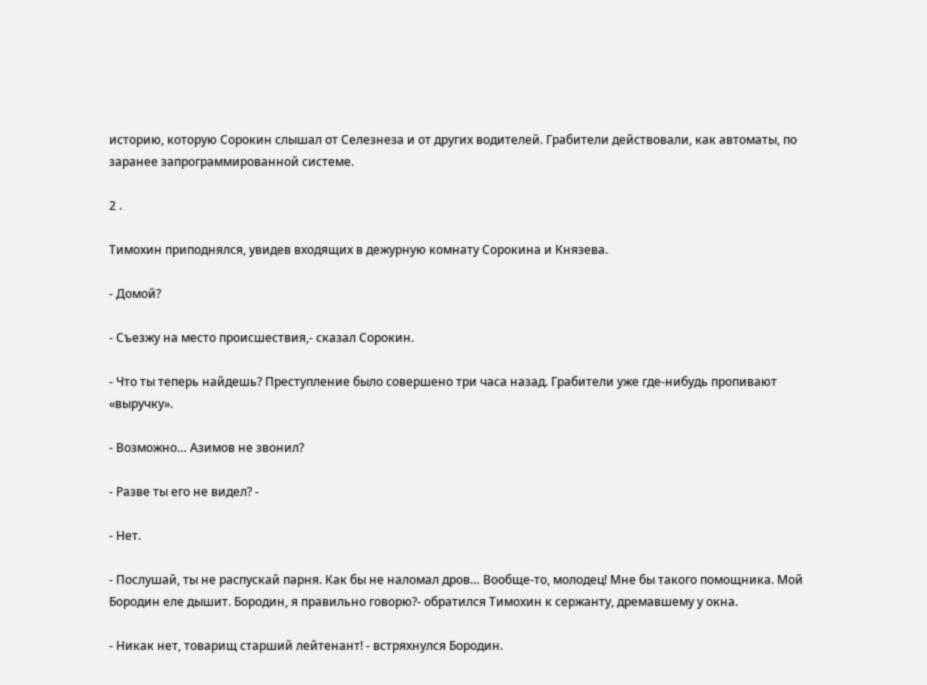историю, которую Сорокин слышал от Селезнеза и от других водителей. Грабители действовали, как автоматы, по заранее запрограммированной системе.

2 .

Тимохин приподнялся, увидев входящих в дежурную комнату Сорокина и Князева.

- Домой?

- Съезжу на место происшествия,- сказал Сорокин.

- Что ты теперь найдешь? Преступление было совершено три часа назад. Грабители уже где-нибудь пропивают «выручку».

- Возможно… Азимов не звонил?

- Разве ты его не видел? -

- Нет.

- Послушай, ты не распускай парня. Как бы не наломал дров… Вообще-то, молодец! Мне бы такого помощника. Мой Бородин еле дышит. Бородин, я правильно говорю?- обратился Тимохин к сержанту, дремавшему у окна.

- Никак нет, товарищ старший лейтенант! - встряхнулся Бородин.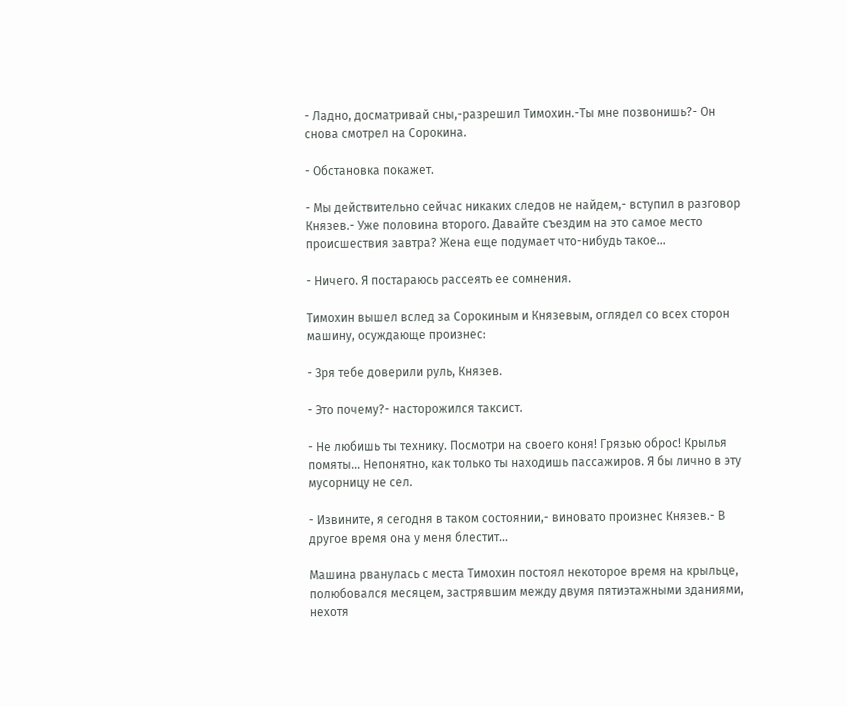- Ладно, досматривай сны,-разрешил Тимохин.-Ты мне позвонишь?- Он снова смотрел на Сорокина.

- Обстановка покажет.

- Мы действительно сейчас никаких следов не найдем,- вступил в разговор Князев.- Уже половина второго. Давайте съездим на это самое место происшествия завтра? Жена еще подумает что-нибудь такое…

- Ничего. Я постараюсь рассеять ее сомнения.

Тимохин вышел вслед за Сорокиным и Князевым, оглядел со всех сторон машину, осуждающе произнес:

- Зря тебе доверили руль, Князев.

- Это почему?- насторожился таксист.

- Не любишь ты технику. Посмотри на своего коня! Грязью оброс! Крылья помяты… Непонятно, как только ты находишь пассажиров. Я бы лично в эту мусорницу не сел.

- Извините, я сегодня в таком состоянии,- виновато произнес Князев.- В другое время она у меня блестит…

Машина рванулась с места Тимохин постоял некоторое время на крыльце, полюбовался месяцем, застрявшим между двумя пятиэтажными зданиями, нехотя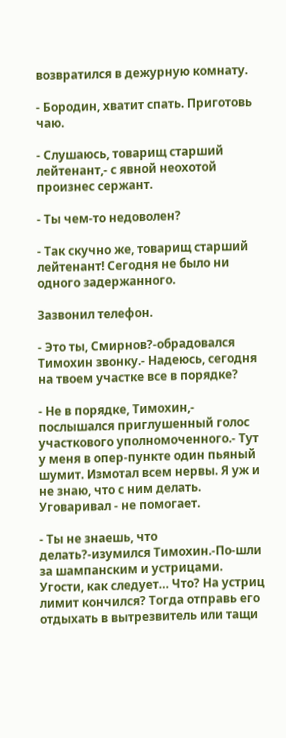возвратился в дежурную комнату.

- Бородин, хватит спать. Приготовь чаю.

- Слушаюсь, товарищ старший лейтенант,- с явной неохотой произнес сержант.

- Ты чем-то недоволен?

- Так скучно же, товарищ старший лейтенант! Сегодня не было ни одного задержанного.

Зазвонил телефон.

- Это ты, Смирнов?-обрадовался Тимохин звонку.- Надеюсь, сегодня на твоем участке все в порядке?

- Не в порядке, Тимохин,- послышался приглушенный голос участкового уполномоченного.- Тут у меня в опер-пункте один пьяный шумит. Измотал всем нервы. Я уж и не знаю, что с ним делать. Уговаривал - не помогает.

- Ты не знаешь, что делать?-изумился Тимохин.-По-шли за шампанским и устрицами. Угости, как следует… Что? На устриц лимит кончился? Тогда отправь его отдыхать в вытрезвитель или тащи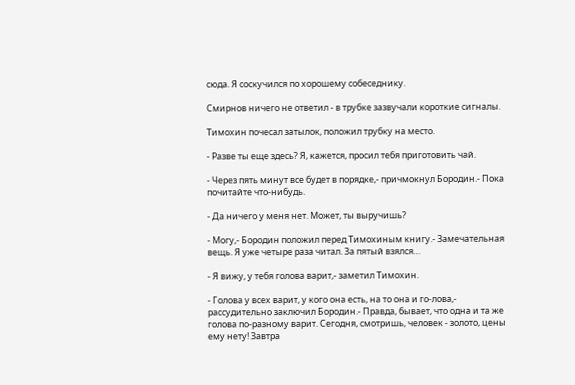сюда. Я соскучился по хорошему собеседнику.

Смирнов ничего не ответил - в трубке зазвучали короткие сигналы.

Тимохин почесал затылок, положил трубку на место.

- Разве ты еще здесь? Я, кажется, просил тебя приготовить чай.

- Через пять минут все будет в порядке,- причмокнул Бородин.- Пока почитайте что-нибудь.

- Да ничего у меня нет. Может, ты выручишь?

- Могу,- Бородин положил перед Тимохиным книгу.- Замечательная вещь. Я уже четыре раза читал. За пятый взялся…

- Я вижу, у тебя голова варит,- заметил Тимохин.

- Голова у всех варит, у кого она есть, на то она и го-лова,- рассудительно заключил Бородин.- Правда, бывает, что одна и та же голова по-разному варит. Сегодня, смотришь, человек - золото, цены ему нету! Завтра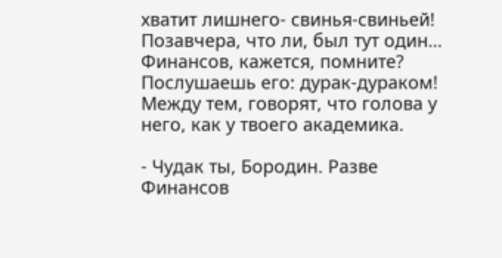хватит лишнего- свинья-свиньей! Позавчера, что ли, был тут один… Финансов, кажется, помните? Послушаешь его: дурак-дураком! Между тем, говорят, что голова у него, как у твоего академика.

- Чудак ты, Бородин. Разве Финансов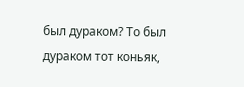был дураком? То был дураком тот коньяк,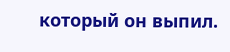который он выпил.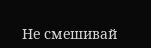Не смешивай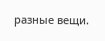разные вещи.